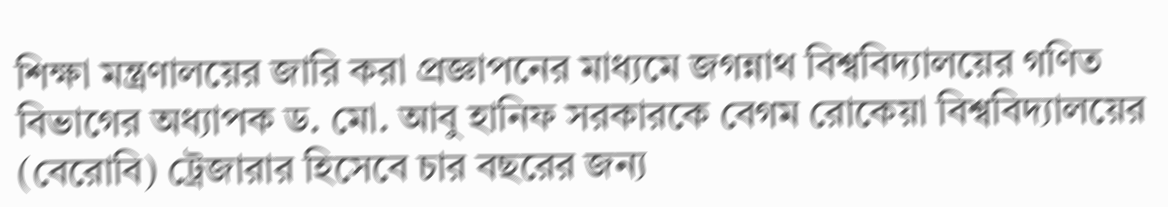শিক্ষা মন্ত্রণালয়ের জারি করা প্রজ্ঞাপনের মাধ্যমে জগন্নাথ বিশ্ববিদ্যালয়ের গণিত বিভাগের অধ্যাপক ড. মো. আবু হানিফ সরকারকে বেগম রোকেয়া বিশ্ববিদ্যালয়ের (বেরোবি) ট্রেজারার হিসেবে চার বছরের জন্য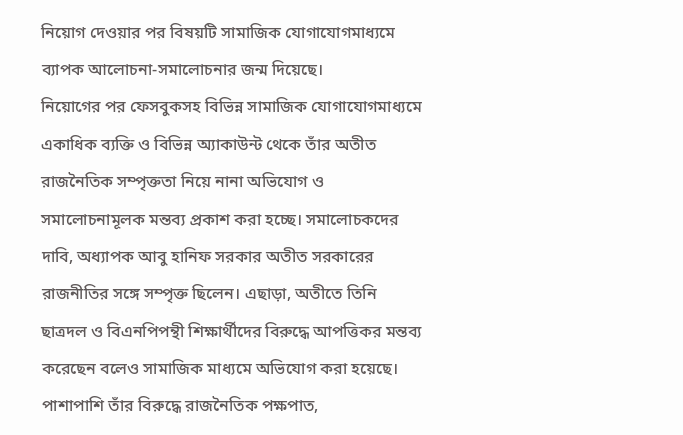নিয়োগ দেওয়ার পর বিষয়টি সামাজিক যোগাযোগমাধ্যমে ব্যাপক আলোচনা-সমালোচনার জন্ম দিয়েছে।
নিয়োগের পর ফেসবুকসহ বিভিন্ন সামাজিক যোগাযোগমাধ্যমে একাধিক ব্যক্তি ও বিভিন্ন অ্যাকাউন্ট থেকে তাঁর অতীত রাজনৈতিক সম্পৃক্ততা নিয়ে নানা অভিযোগ ও সমালোচনামূলক মন্তব্য প্রকাশ করা হচ্ছে। সমালোচকদের দাবি, অধ্যাপক আবু হানিফ সরকার অতীত সরকারের রাজনীতির সঙ্গে সম্পৃক্ত ছিলেন। এছাড়া, অতীতে তিনি ছাত্রদল ও বিএনপিপন্থী শিক্ষার্থীদের বিরুদ্ধে আপত্তিকর মন্তব্য করেছেন বলেও সামাজিক মাধ্যমে অভিযোগ করা হয়েছে। পাশাপাশি তাঁর বিরুদ্ধে রাজনৈতিক পক্ষপাত,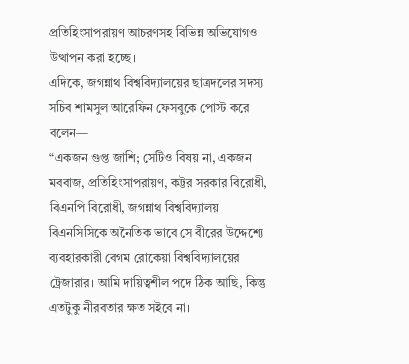প্রতিহিংসাপরায়ণ আচরণসহ বিভিন্ন অভিযোগও উত্থাপন করা হচ্ছে।
এদিকে, জগন্নাথ বিশ্ববিদ্যালয়ের ছাত্রদলের সদস্য সচিব শামসুল আরেফিন ফেসবুকে পোস্ট করে বলেন—
“একজন গুপ্ত জাশি; সেটিও বিষয় না, একজন মববাজ, প্রতিহিংসাপরায়ণ, কট্টর সরকার বিরোধী, বিএনপি বিরোধী, জগন্নাথ বিশ্ববিদ্যালয় বিএনসিসিকে অনৈতিক ভাবে সে বীরের উদ্দেশ্যে ব্যবহারকারী বেগম রোকেয়া বিশ্ববিদ্যালয়ের ট্রেজারার। আমি দায়িত্বশীল পদে ঠিক আছি, কিন্তু এতটুকু নীরবতার ক্ষত সইবে না।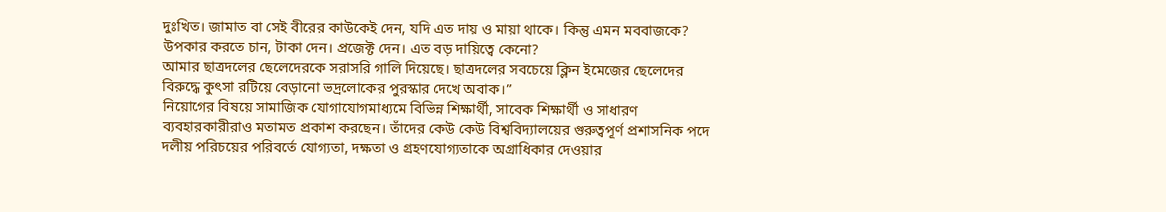দুঃখিত। জামাত বা সেই বীরের কাউকেই দেন, যদি এত দায় ও মায়া থাকে। কিন্তু এমন মববাজকে? উপকার করতে চান, টাকা দেন। প্রজেক্ট দেন। এত বড় দায়িত্বে কেনো?
আমার ছাত্রদলের ছেলেদেরকে সরাসরি গালি দিয়েছে। ছাত্রদলের সবচেয়ে ক্লিন ইমেজের ছেলেদের বিরুদ্ধে কুৎসা রটিয়ে বেড়ানো ভদ্রলোকের পুরস্কার দেখে অবাক।”
নিয়োগের বিষয়ে সামাজিক যোগাযোগমাধ্যমে বিভিন্ন শিক্ষার্থী, সাবেক শিক্ষার্থী ও সাধারণ ব্যবহারকারীরাও মতামত প্রকাশ করছেন। তাঁদের কেউ কেউ বিশ্ববিদ্যালয়ের গুরুত্বপূর্ণ প্রশাসনিক পদে দলীয় পরিচয়ের পরিবর্তে যোগ্যতা, দক্ষতা ও গ্রহণযোগ্যতাকে অগ্রাধিকার দেওয়ার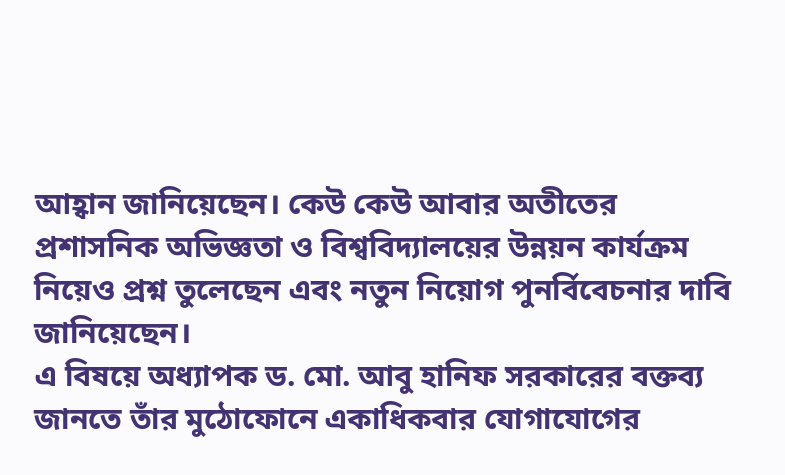আহ্বান জানিয়েছেন। কেউ কেউ আবার অতীতের প্রশাসনিক অভিজ্ঞতা ও বিশ্ববিদ্যালয়ের উন্নয়ন কার্যক্রম নিয়েও প্রশ্ন তুলেছেন এবং নতুন নিয়োগ পুনর্বিবেচনার দাবি জানিয়েছেন।
এ বিষয়ে অধ্যাপক ড. মো. আবু হানিফ সরকারের বক্তব্য জানতে তাঁর মুঠোফোনে একাধিকবার যোগাযোগের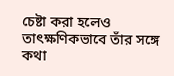চেষ্টা করা হলেও তাৎক্ষণিকভাবে তাঁর সঙ্গে কথা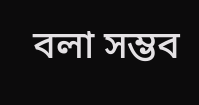বলা সম্ভব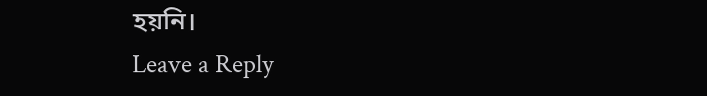হয়নি।
Leave a Reply